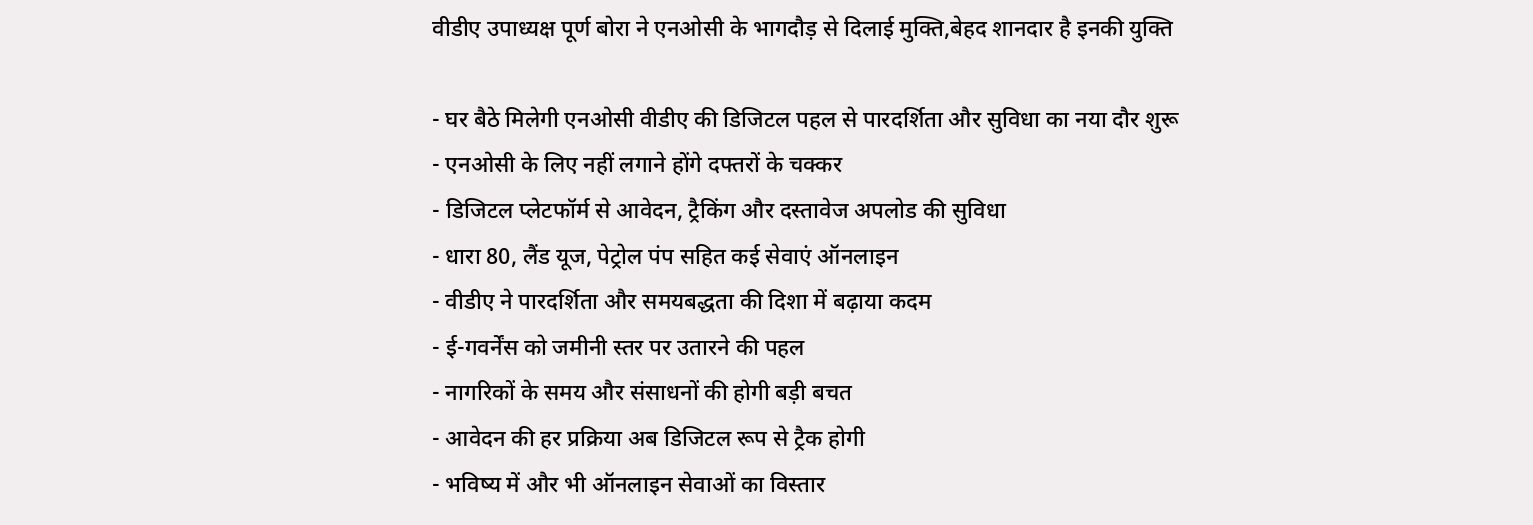वीडीए उपाध्यक्ष पूर्ण बोरा ने एनओसी के भागदौड़ से दिलाई मुक्ति,बेहद शानदार है इनकी युक्ति

- घर बैठे मिलेगी एनओसी वीडीए की डिजिटल पहल से पारदर्शिता और सुविधा का नया दौर शुरू
- एनओसी के लिए नहीं लगाने होंगे दफ्तरों के चक्कर
- डिजिटल प्लेटफॉर्म से आवेदन, ट्रैकिंग और दस्तावेज अपलोड की सुविधा
- धारा 80, लैंड यूज, पेट्रोल पंप सहित कई सेवाएं ऑनलाइन
- वीडीए ने पारदर्शिता और समयबद्धता की दिशा में बढ़ाया कदम
- ई-गवर्नेंस को जमीनी स्तर पर उतारने की पहल
- नागरिकों के समय और संसाधनों की होगी बड़ी बचत
- आवेदन की हर प्रक्रिया अब डिजिटल रूप से ट्रैक होगी
- भविष्य में और भी ऑनलाइन सेवाओं का विस्तार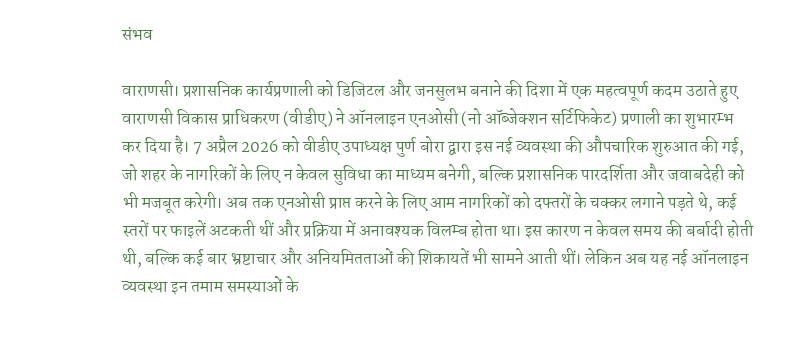संभव

वाराणसी। प्रशासनिक कार्यप्रणाली को डिजिटल और जनसुलभ बनाने की दिशा में एक महत्वपूर्ण कदम उठाते हुए वाराणसी विकास प्राधिकरण (वीडीए) ने ऑनलाइन एनओसी (नो ऑब्जेक्शन सर्टिफिकेट) प्रणाली का शुभारम्भ कर दिया है। 7 अप्रैल 2026 को वीडीए उपाध्यक्ष पुर्ण बोरा द्वारा इस नई व्यवस्था की औपचारिक शुरुआत की गई, जो शहर के नागरिकों के लिए न केवल सुविधा का माध्यम बनेगी, बल्कि प्रशासनिक पारदर्शिता और जवाबदेही को भी मजबूत करेगी। अब तक एनओसी प्राप्त करने के लिए आम नागरिकों को दफ्तरों के चक्कर लगाने पड़ते थे, कई स्तरों पर फाइलें अटकती थीं और प्रक्रिया में अनावश्यक विलम्ब होता था। इस कारण न केवल समय की बर्बादी होती थी, बल्कि कई बार भ्रष्टाचार और अनियमितताओं की शिकायतें भी सामने आती थीं। लेकिन अब यह नई ऑनलाइन व्यवस्था इन तमाम समस्याओं के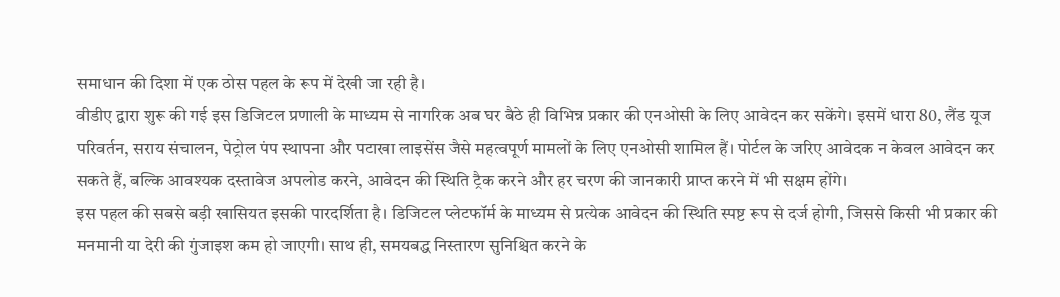समाधान की दिशा में एक ठोस पहल के रूप में देखी जा रही है।
वीडीए द्वारा शुरू की गई इस डिजिटल प्रणाली के माध्यम से नागरिक अब घर बैठे ही विभिन्न प्रकार की एनओसी के लिए आवेदन कर सकेंगे। इसमें धारा 80, लैंड यूज परिवर्तन, सराय संचालन, पेट्रोल पंप स्थापना और पटाखा लाइसेंस जैसे महत्वपूर्ण मामलों के लिए एनओसी शामिल हैं। पोर्टल के जरिए आवेदक न केवल आवेदन कर सकते हैं, बल्कि आवश्यक दस्तावेज अपलोड करने, आवेदन की स्थिति ट्रैक करने और हर चरण की जानकारी प्राप्त करने में भी सक्षम होंगे।
इस पहल की सबसे बड़ी खासियत इसकी पारदर्शिता है। डिजिटल प्लेटफॉर्म के माध्यम से प्रत्येक आवेदन की स्थिति स्पष्ट रूप से दर्ज होगी, जिससे किसी भी प्रकार की मनमानी या देरी की गुंजाइश कम हो जाएगी। साथ ही, समयबद्ध निस्तारण सुनिश्चित करने के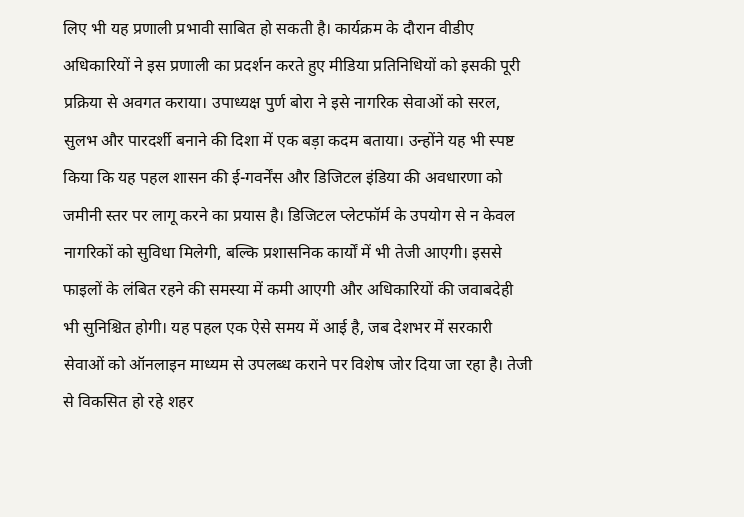लिए भी यह प्रणाली प्रभावी साबित हो सकती है। कार्यक्रम के दौरान वीडीए अधिकारियों ने इस प्रणाली का प्रदर्शन करते हुए मीडिया प्रतिनिधियों को इसकी पूरी प्रक्रिया से अवगत कराया। उपाध्यक्ष पुर्ण बोरा ने इसे नागरिक सेवाओं को सरल, सुलभ और पारदर्शी बनाने की दिशा में एक बड़ा कदम बताया। उन्होंने यह भी स्पष्ट किया कि यह पहल शासन की ई-गवर्नेंस और डिजिटल इंडिया की अवधारणा को जमीनी स्तर पर लागू करने का प्रयास है। डिजिटल प्लेटफॉर्म के उपयोग से न केवल नागरिकों को सुविधा मिलेगी, बल्कि प्रशासनिक कार्यों में भी तेजी आएगी। इससे फाइलों के लंबित रहने की समस्या में कमी आएगी और अधिकारियों की जवाबदेही भी सुनिश्चित होगी। यह पहल एक ऐसे समय में आई है, जब देशभर में सरकारी सेवाओं को ऑनलाइन माध्यम से उपलब्ध कराने पर विशेष जोर दिया जा रहा है। तेजी से विकसित हो रहे शहर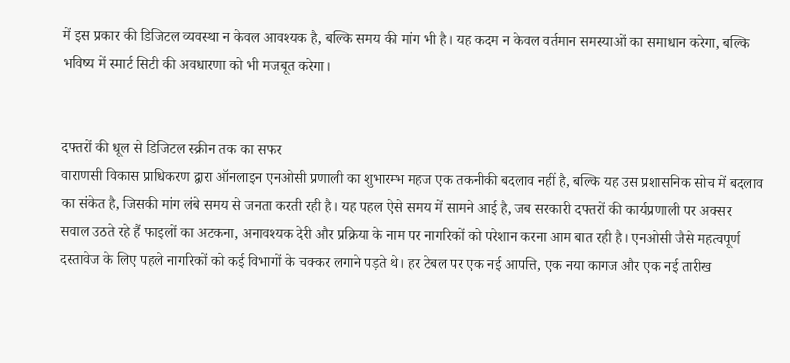में इस प्रकार की डिजिटल व्यवस्था न केवल आवश्यक है, बल्कि समय की मांग भी है। यह कदम न केवल वर्तमान समस्याओं का समाधान करेगा, बल्कि भविष्य में स्मार्ट सिटी की अवधारणा को भी मजबूत करेगा।


दफ्तरों की धूल से डिजिटल स्क्रीन तक का सफर
वाराणसी विकास प्राधिकरण द्वारा ऑनलाइन एनओसी प्रणाली का शुभारम्भ महज एक तकनीकी बदलाव नहीं है, बल्कि यह उस प्रशासनिक सोच में बदलाव का संकेत है, जिसकी मांग लंबे समय से जनता करती रही है। यह पहल ऐसे समय में सामने आई है, जब सरकारी दफ्तरों की कार्यप्रणाली पर अक्सर सवाल उठते रहे हैं फाइलों का अटकना, अनावश्यक देरी और प्रक्रिया के नाम पर नागरिकों को परेशान करना आम बात रही है। एनओसी जैसे महत्वपूर्ण दस्तावेज के लिए पहले नागरिकों को कई विभागों के चक्कर लगाने पड़ते थे। हर टेबल पर एक नई आपत्ति, एक नया कागज और एक नई तारीख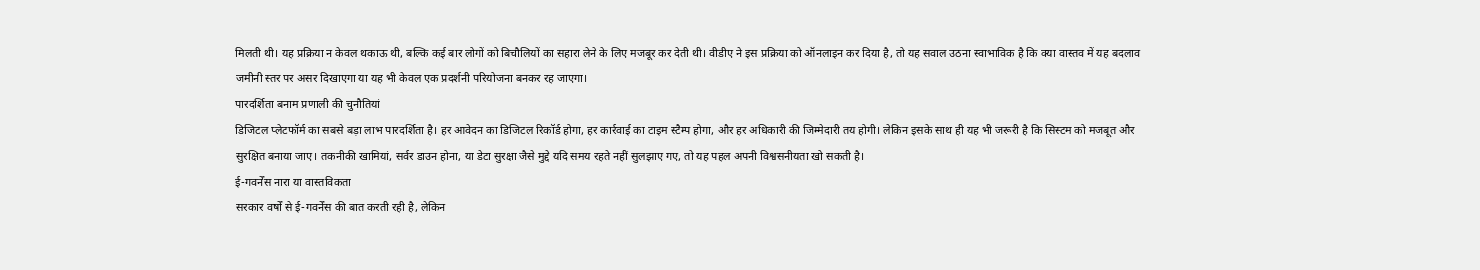मिलती थी। यह प्रक्रिया न केवल थकाऊ थी, बल्कि कई बार लोगों को बिचौलियों का सहारा लेने के लिए मजबूर कर देती थी। वीडीए ने इस प्रक्रिया को ऑनलाइन कर दिया है, तो यह सवाल उठना स्वाभाविक है कि क्या वास्तव में यह बदलाव जमीनी स्तर पर असर दिखाएगा या यह भी केवल एक प्रदर्शनी परियोजना बनकर रह जाएगा।
पारदर्शिता बनाम प्रणाली की चुनौतियां
डिजिटल प्लेटफॉर्म का सबसे बड़ा लाभ पारदर्शिता है। हर आवेदन का डिजिटल रिकॉर्ड होगा, हर कार्रवाई का टाइम स्टैम्प होगा, और हर अधिकारी की जिम्मेदारी तय होगी। लेकिन इसके साथ ही यह भी जरूरी है कि सिस्टम को मजबूत और सुरक्षित बनाया जाए। तकनीकी खामियां, सर्वर डाउन होना, या डेटा सुरक्षा जैसे मुद्दे यदि समय रहते नहीं सुलझाए गए, तो यह पहल अपनी विश्वसनीयता खो सकती है।
ई-गवर्नेंस नारा या वास्तविकता
सरकार वर्षों से ई-गवर्नेंस की बात करती रही है, लेकिन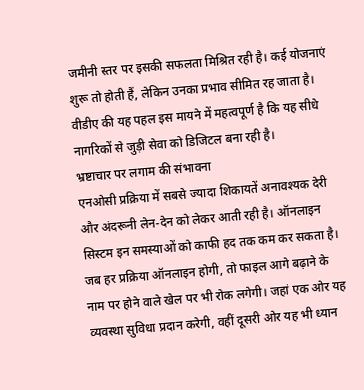जमीनी स्तर पर इसकी सफलता मिश्रित रही है। कई योजनाएं शुरू तो होती हैं, लेकिन उनका प्रभाव सीमित रह जाता है। वीडीए की यह पहल इस मायने में महत्वपूर्ण है कि यह सीधे नागरिकों से जुड़ी सेवा को डिजिटल बना रही है।
भ्रष्टाचार पर लगाम की संभावना
एनओसी प्रक्रिया में सबसे ज्यादा शिकायतें अनावश्यक देरी और अंदरूनी लेन-देन को लेकर आती रही है। ऑनलाइन सिस्टम इन समस्याओं को काफी हद तक कम कर सकता है। जब हर प्रक्रिया ऑनलाइन होगी, तो फाइल आगे बढ़ाने के नाम पर होने वाले खेल पर भी रोक लगेगी। जहां एक ओर यह व्यवस्था सुविधा प्रदान करेगी, वहीं दूसरी ओर यह भी ध्यान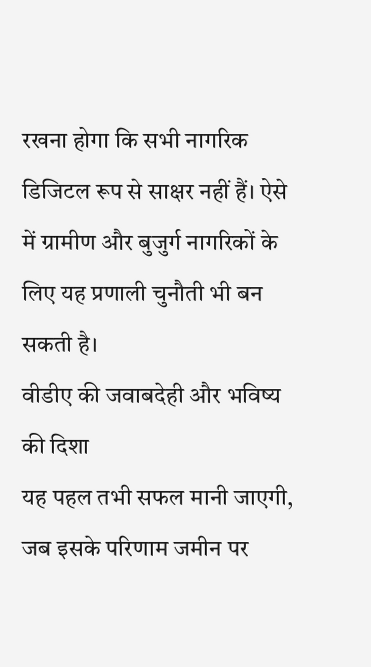रखना होगा कि सभी नागरिक डिजिटल रूप से साक्षर नहीं हैं। ऐसे में ग्रामीण और बुजुर्ग नागरिकों के लिए यह प्रणाली चुनौती भी बन सकती है।
वीडीए की जवाबदेही और भविष्य की दिशा
यह पहल तभी सफल मानी जाएगी, जब इसके परिणाम जमीन पर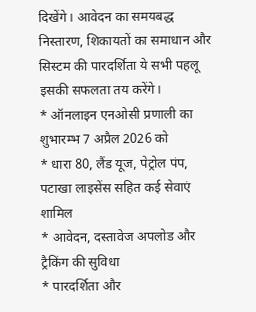दिखेंगे। आवेदन का समयबद्ध निस्तारण, शिकायतों का समाधान और सिस्टम की पारदर्शिता ये सभी पहलू इसकी सफलता तय करेंगे।
* ऑनलाइन एनओसी प्रणाली का शुभारम्भ 7 अप्रैल 2026 को
* धारा 80, लैंड यूज, पेट्रोल पंप, पटाखा लाइसेंस सहित कई सेवाएं शामिल
* आवेदन, दस्तावेज अपलोड और ट्रैकिंग की सुविधा
* पारदर्शिता और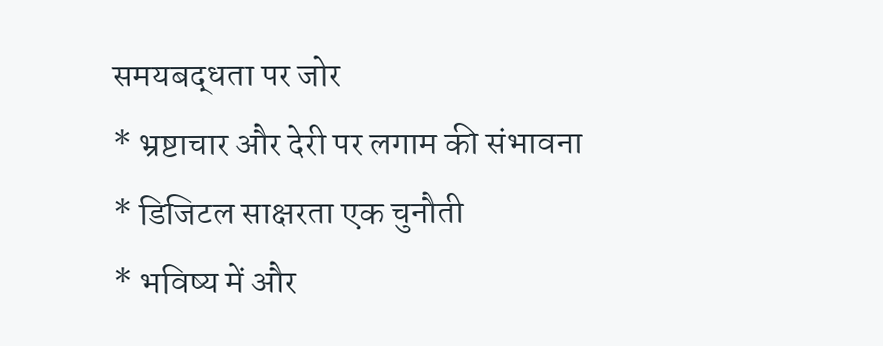समयबद्धता पर जोर
* भ्रष्टाचार और देरी पर लगाम की संभावना
* डिजिटल साक्षरता एक चुनौती
* भविष्य में और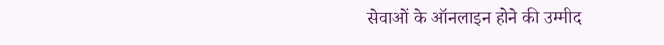सेवाओं के ऑनलाइन होने की उम्मीद